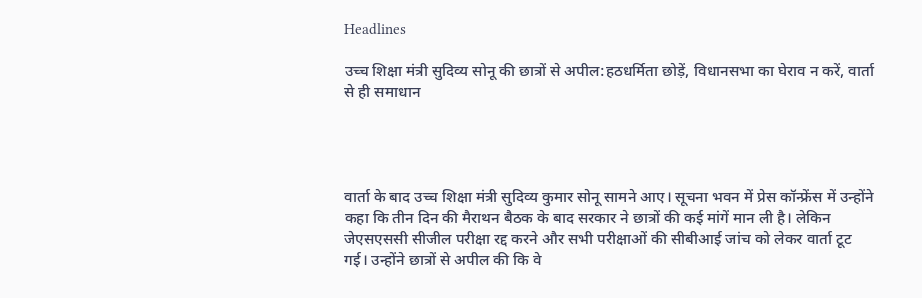Headlines

उच्च शिक्षा मंत्री सुदिव्य सोनू की छात्रों से अपील:हठधर्मिता छोड़ें, विधानसभा का घेराव न करें, वार्ता से ही समाधान




वार्ता के बाद उच्च शिक्षा मंत्री सुदिव्य कुमार सोनू सामने आए। सूचना भवन में प्रेस कॉन्फ्रेंस में उन्होंने कहा कि तीन दिन की मैराथन बैठक के बाद सरकार ने छात्रों की कई मांगें मान ली है। लेकिन जेएसएससी सीजील परीक्षा रद्द करने और सभी परीक्षाओं की सीबीआई जांच को लेकर वार्ता टूट गई। उन्होंने छात्रों से अपील की कि वे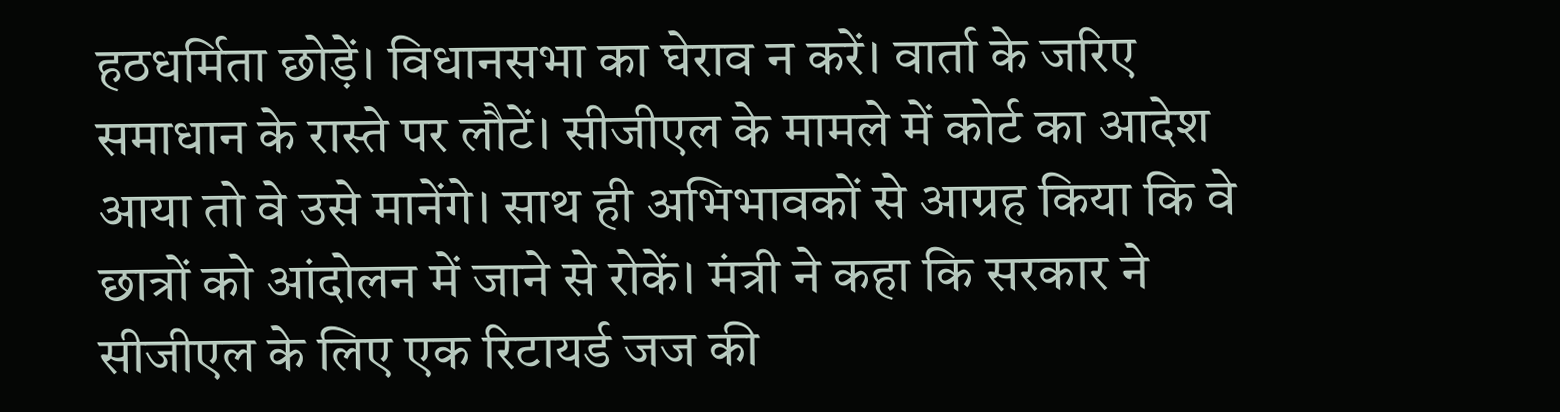हठधर्मिता छोड़ें। विधानसभा का घेराव न करें। वार्ता के जरिए समाधान के रास्ते पर लौटें। सीजीएल के मामले में कोर्ट का आदेश आया तो वे उसे मानेंगे। साथ ही अभिभावकों से आग्रह किया कि वे छात्रों को आंदोलन में जाने से रोकें। मंत्री ने कहा कि सरकार ने सीजीएल के लिए एक रिटायर्ड जज की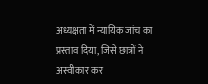अध्यक्षता में न्यायिक जांच का प्रस्ताव दिया, जिसे छात्रों ने अस्वीकार कर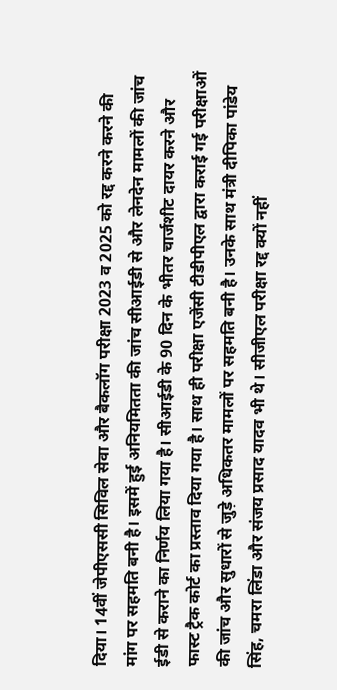दिया। 14वीं जेपीएससी सिविल सेवा और बैकलॉग परीक्षा 2023 व 2025 को रद्द करने करने की मांग पर सहमति बनी है। इसमें हुई अनियमितता की जांच सीआईडी से और लेनदेन मामलों की जांच ईडी से कराने का निर्णय लिया गया है। सीआईडी के 90 दिन के भीतर चार्जशीट दायर करने और फास्ट ट्रैक कोर्ट का प्रस्ताव दिया गया है। साथ ही परीक्षा एजेंसी टीडीपीएल द्वारा कराई गई परीक्षाओं की जांच और सुधारों से जुड़े अधिकतर मामलों पर सहमति बनी है। उनके साथ मंत्री दीपिका पांडेय सिंह, चमरा लिंडा और संजय प्रसाद यादव भी थे। सीजीएल परीक्षा रद्द क्यों नहीं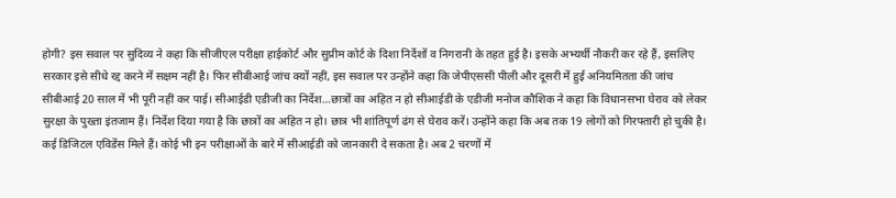होगी? इस सवाल पर सुदिव्य ने कहा कि सीजीएल परीक्षा हाईकोर्ट और सुप्रीम कोर्ट के दिशा निर्देशों व निगरानी के तहत हुई है। इसके अभ्यर्थी नौकरी कर रहे हैं, इसलिए सरकार इसे सीधे रद्द करने में सक्षम नहीं है। फिर सीबीआई जांच क्यों नहीं, इस सवाल पर उन्होंने कहा कि जेपीएससी पीली और दूसरी में हुई अनियमितता की जांच सीबीआई 20 साल में भी पूरी नहीं कर पाई। सीआईडी एडीजी का निर्देश…छात्रों का अहित न हो सीआईडी के एडीजी मनोज कौशिक ने कहा कि विधानसभा घेराव को लेकर सुरक्षा के पुख्ता इंतजाम हैं। निर्देश दिया गया है कि छात्रों का अहित न हो। छात्र भी शांतिपूर्ण ढंग से घेराव करें। उन्होंने कहा कि अब तक 19 लोगों को गिरफ्तारी हो चुकी है। कई डिजिटल एविडेंस मिले हैं। कोई भी इन परीक्षाओं के बारे में सीआईडी को जानकारी दे सकता है। अब 2 चरणों में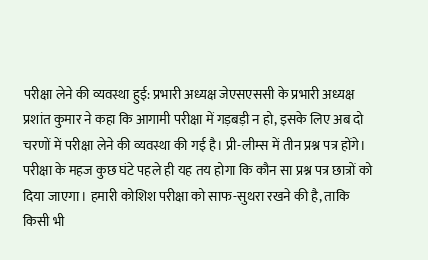परीक्षा लेने की व्यवस्था हुई: प्रभारी अध्यक्ष जेएसएससी के प्रभारी अध्यक्ष प्रशांत कुमार ने कहा कि आगामी परीक्षा में गड़बड़ी न हो, इसके लिए अब दो चरणों में परीक्षा लेने की व्यवस्था की गई है। प्री-लीम्स में तीन प्रश्न पत्र होंगे। परीक्षा के महज कुछ घंटे पहले ही यह तय होगा कि कौन सा प्रश्न पत्र छात्रों को दिया जाएगा। हमारी कोशिश परीक्षा को साफ-सुथरा रखने की है, ताकि किसी भी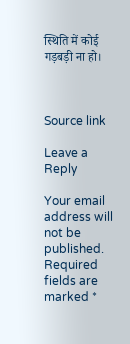स्थिति में कोई गड़बड़ी ना हो।



Source link

Leave a Reply

Your email address will not be published. Required fields are marked *